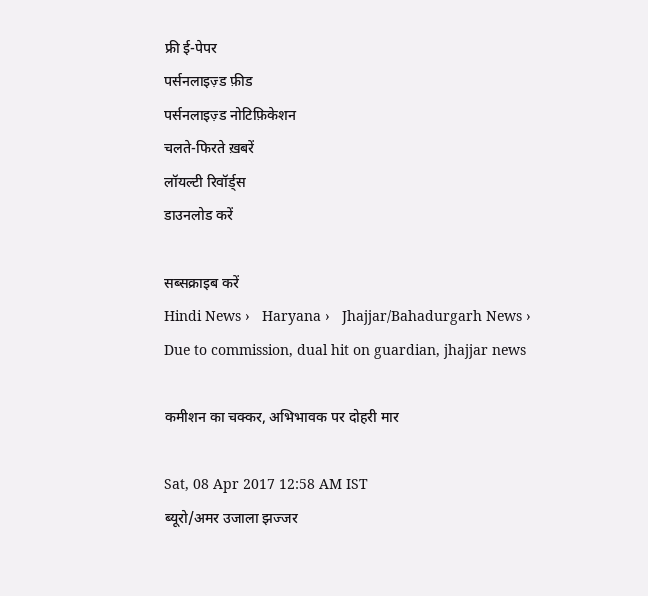फ्री ई-पेपर
पर्सनलाइज़्ड फ़ीड
पर्सनलाइज़्ड नोटिफ़िकेशन
चलते-फिरते ख़बरें
लॉयल्टी रिवॉर्ड्स
डाउनलोड करें

सब्सक्राइब करें
Hindi News ›   Haryana ›   Jhajjar/Bahadurgarh News ›   Due to commission, dual hit on guardian, jhajjar news

कमीशन का चक्कर, अभिभावक पर दोहरी मार

Sat, 08 Apr 2017 12:58 AM IST
ब्यूरो/अमर उजाला झज्जर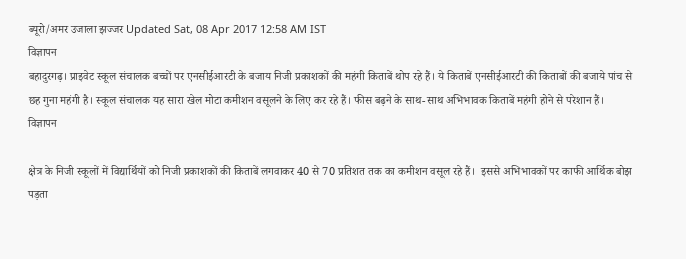ब्यूरो/अमर उजाला झज्जर Updated Sat, 08 Apr 2017 12:58 AM IST
विज्ञापन
बहादुरगढ़। प्राइवेट स्कूल संचालक बच्चों पर एनसीईआरटी के बजाय निजी प्रकाशकों की महंगी किताबें थोप रहे हैं। ये किताबें एनसीईआरटी की किताबों की बजाये पांच से छह गुना महंगी है। स्कूल संचालक यह सारा खेल मोटा कमीशन वसूलने के लिए कर रहे हैं। फीस बढ़ने के साथ-साथ अभिभावक किताबें महंगी होने से परेशान हैं।
विज्ञापन

क्षेत्र के निजी स्कूलों में विद्यार्थियों को निजी प्रकाशकों की किताबें लगवाकर 40 से 70 प्रतिशत तक का कमीशन वसूल रहे हैं।  इससे अभिभावकों पर काफी आर्थिक बोझ पड़ता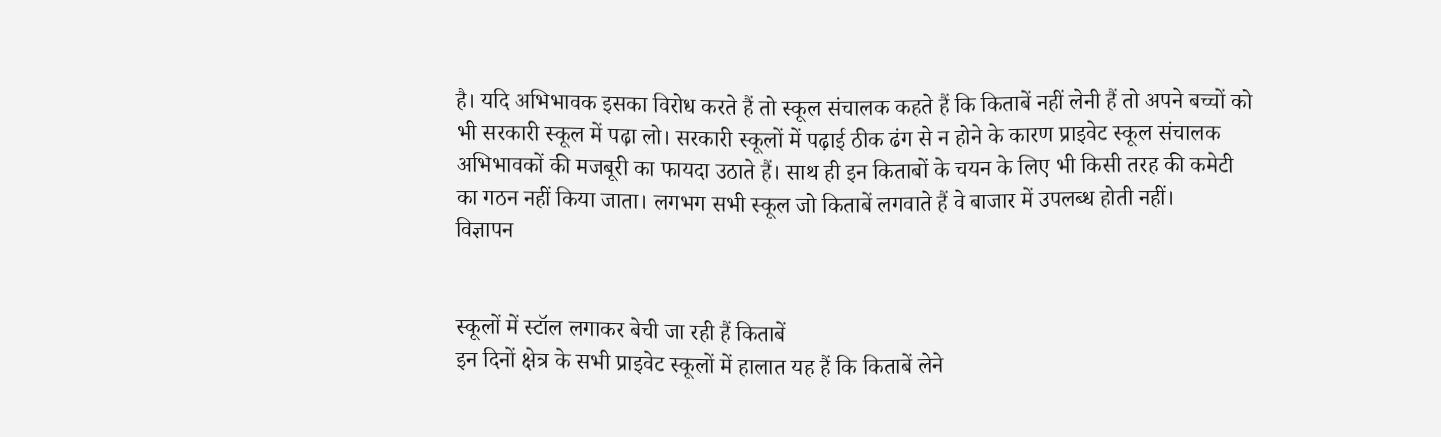है। यदि अभिभावक इसका विरोध करते हैं तो स्कूल संचालक कहते हैं कि किताबें नहीं लेनी हैं तो अपने बच्चों को भी सरकारी स्कूल में पढ़ा लो। सरकारी स्कूलों में पढ़ाई ठीक ढंग से न होने के कारण प्राइवेट स्कूल संचालक अभिभावकों की मजबूरी का फायदा उठाते हैं। साथ ही इन किताबों के चयन के लिए भी किसी तरह की कमेटी का गठन नहीं किया जाता। लगभग सभी स्कूल जो किताबें लगवाते हैं वे बाजार में उपलब्ध होती नहीं।
विज्ञापन


स्कूलों में स्टॉल लगाकर बेची जा रही हैं किताबें
इन दिनों क्षेत्र के सभी प्राइवेट स्कूलों में हालात यह हैं कि किताबें लेने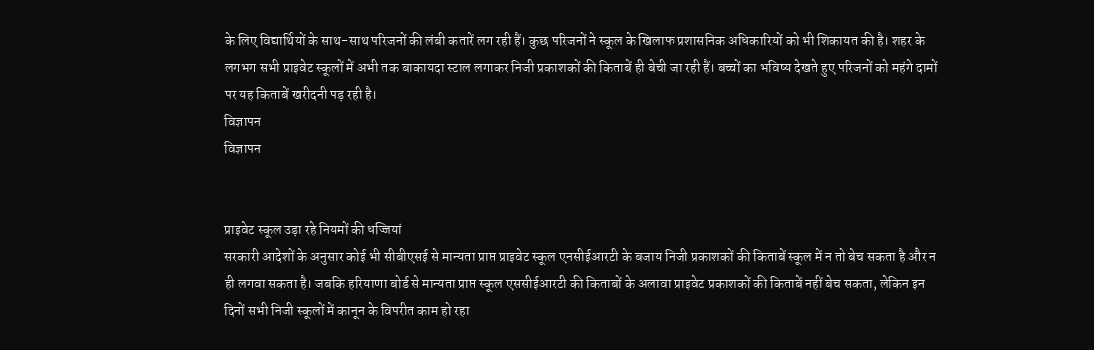के लिए विद्यार्थियों के साथ-साथ परिजनों की लंबी कतारें लग रही हैं। कुछ परिजनों ने स्कूल के खिलाफ प्रशासनिक अधिकारियों को भी शिकायत की है। शहर के लगभग सभी प्राइवेट स्कूलों में अभी तक बाकायदा स्टाल लगाकर निजी प्रकाशकों की किताबें ही बेची जा रही हैं। बच्चों का भविष्य देखते हुए परिजनों को महंगे दामों पर यह किताबें खरीदनी पड़ रही है।
विज्ञापन
विज्ञापन


प्राइवेट स्कूल उड़ा रहे नियमों की धज्जियां
सरकारी आदेशों के अनुसार कोई भी सीबीएसई से मान्यता प्राप्त प्राइवेट स्कूल एनसीईआरटी के बजाय निजी प्रकाशकों की किताबें स्कूल में न तो बेच सकता है और न ही लगवा सकता है। जबकि हरियाणा बोर्ड से मान्यता प्राप्त स्कूल एससीईआरटी की किताबों के अलावा प्राइवेट प्रकाशकों की किताबें नहीं बेच सकता, लेकिन इन दिनों सभी निजी स्कूलों में कानून के विपरीत काम हो रहा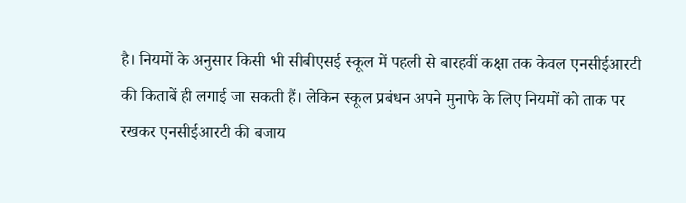है। नियमों के अनुसार किसी भी सीबीएसई स्कूल में पहली से बारहवीं कक्षा तक केवल एनसीईआरटी की किताबें ही लगाई जा सकती हैं। लेकिन स्कूल प्रबंधन अपने मुनाफे के लिए नियमों को ताक पर रखकर एनसीईआरटी की बजाय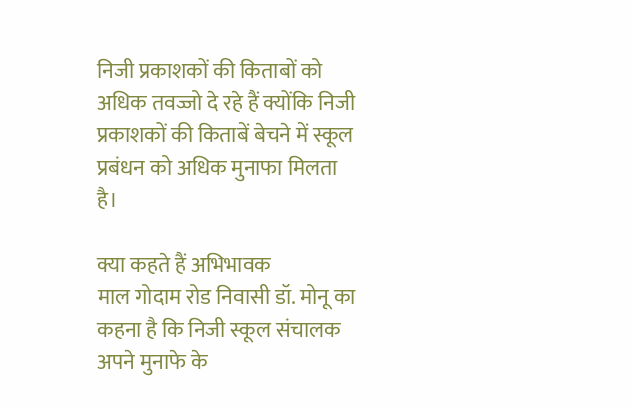निजी प्रकाशकों की किताबों को अधिक तवज्जो दे रहे हैं क्योंकि निजी प्रकाशकों की किताबें बेचने में स्कूल प्रबंधन को अधिक मुनाफा मिलता है।

क्या कहते हैं अभिभावक
माल गोदाम रोड निवासी डॉ. मोनू का कहना है कि निजी स्कूल संचालक अपने मुनाफे के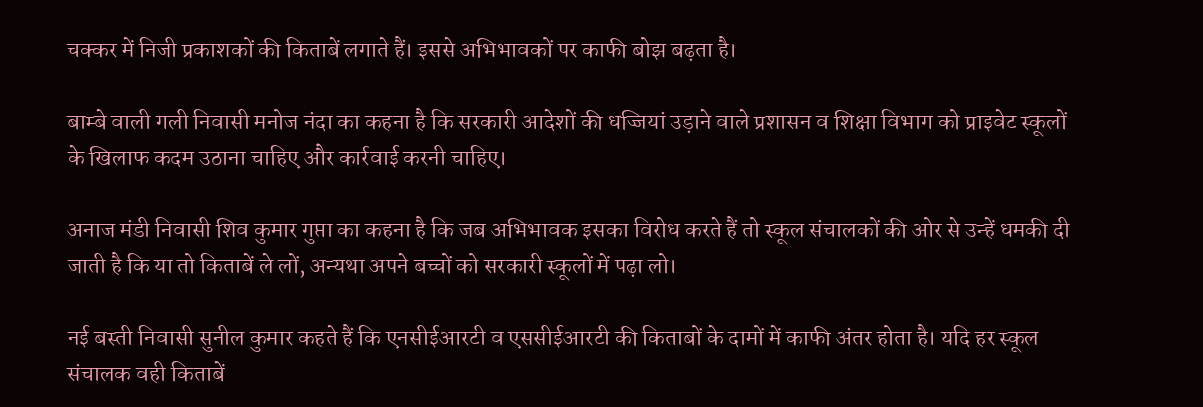चक्कर में निजी प्रकाशकों की किताबें लगाते हैं। इससे अभिभावकों पर काफी बोझ बढ़ता है।

बाम्बे वाली गली निवासी मनोज नंदा का कहना है कि सरकारी आदेशों की धज्जियां उड़ाने वाले प्रशासन व शिक्षा विभाग को प्राइवेट स्कूलों के खिलाफ कदम उठाना चाहिए और कार्रवाई करनी चाहिए।

अनाज मंडी निवासी शिव कुमार गुप्ता का कहना है कि जब अभिभावक इसका विरोध करते हैं तो स्कूल संचालकों की ओर से उन्हें धमकी दी जाती है कि या तो किताबें ले लों, अन्यथा अपने बच्चों को सरकारी स्कूलों में पढ़ा लो।

नई बस्ती निवासी सुनील कुमार कहते हैं कि एनसीईआरटी व एससीईआरटी की किताबों के दामों में काफी अंतर होता है। यदि हर स्कूल संचालक वही किताबें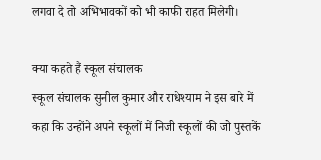लगवा दे तो अभिभावकों को भी काफी राहत मिलेगी।

क्या कहते हैं स्कूल संचालक
स्कूल संचालक सुनील कुमार और राधेश्याम ने इस बारे में कहा कि उन्होंने अपने स्कूलों में निजी स्कूलों की जो पुस्तकें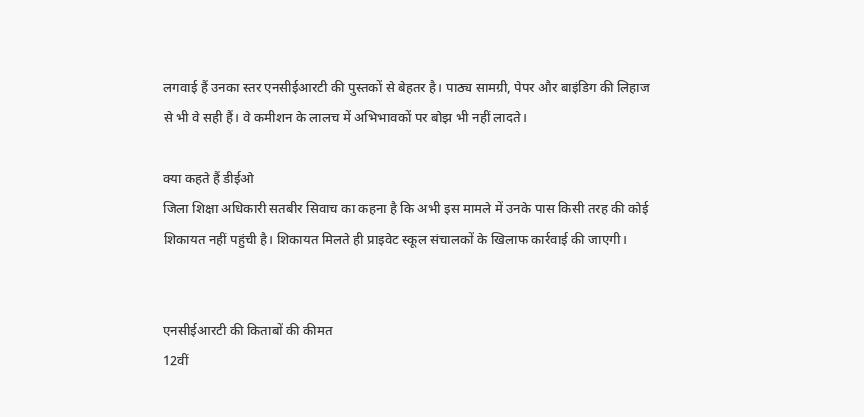लगवाई हैं उनका स्तर एनसीईआरटी की पुस्तकों से बेहतर है। पाठ्य सामग्री, पेपर और बाइंडिग की लिहाज से भी वे सही हैं। वे कमीशन के लालच में अभिभावकों पर बोझ भी नहीं लादते।

क्या कहते हैं डीईओ
जिला शिक्षा अधिकारी सतबीर सिवाच का कहना है कि अभी इस मामले में उनके पास किसी तरह की कोई शिकायत नहीं पहुंची है। शिकायत मिलते ही प्राइवेट स्कूल संचालकों के खिलाफ कार्रवाई की जाएगी।


एनसीईआरटी की किताबों की कीमत
12वीं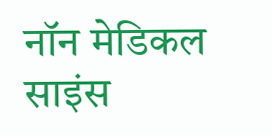नॉन मेडिकल साइंस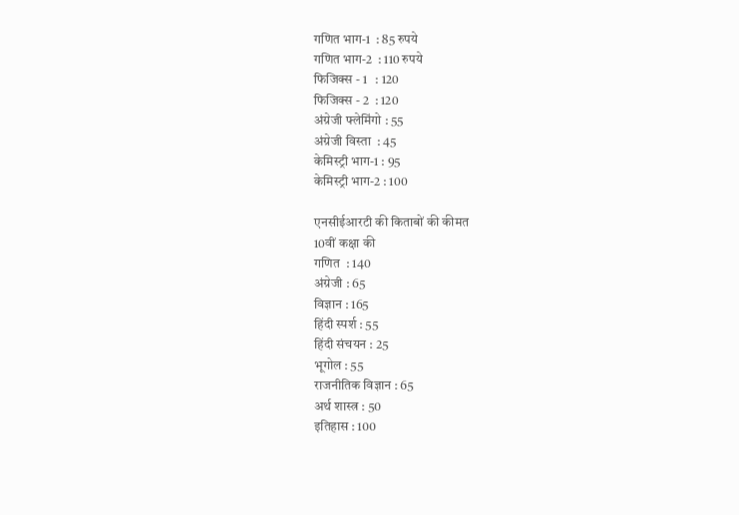गणित भाग-1  : 85 रुपये
गणित भाग-2  : 110 रुपये
फिजिक्स - 1   : 120
फिजिक्स - 2  : 120
अंग्रेजी फ्लेमिंगो : 55
अंग्रेजी विस्ता  : 45
केमिस्ट्री भाग-1 : 95
केमिस्ट्री भाग-2 : 100

एनसीईआरटी की किताबों की कीमत
10वीं कक्षा की
गणित  : 140
अंग्रेजी : 65
विज्ञान : 165
हिंदी स्पर्श : 55
हिंदी संचयन : 25
भूगोल : 55
राजनीतिक विज्ञान : 65
अर्थ शास्त्र : 50
इतिहास : 100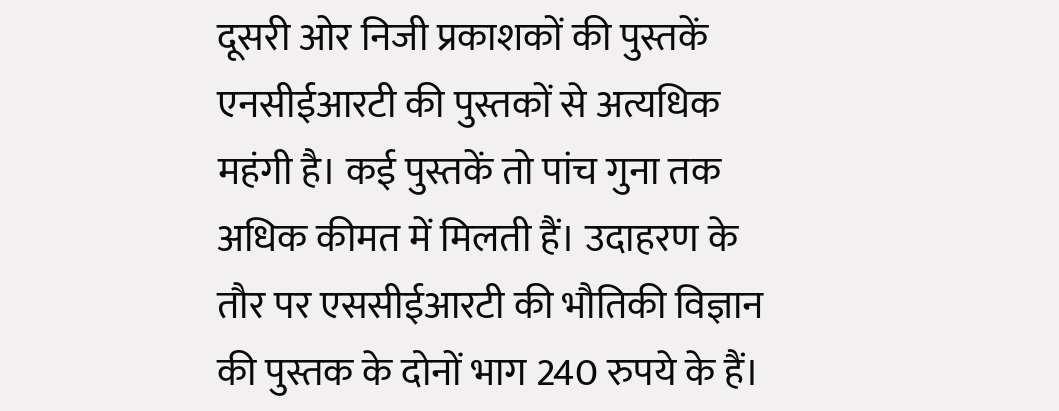दूसरी ओर निजी प्रकाशकों की पुस्तकें एनसीईआरटी की पुस्तकों से अत्यधिक महंगी है। कई पुस्तकें तो पांच गुना तक अधिक कीमत में मिलती हैं। उदाहरण के तौर पर एससीईआरटी की भौतिकी विज्ञान की पुस्तक के दोनों भाग 240 रुपये के हैं।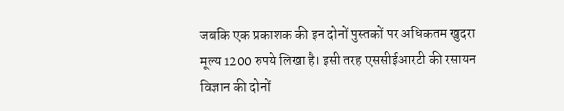जबकि एक प्रकाशक की इन दोनों पुस्तकों पर अधिकतम खुदरा मूल्य 1200 रुपये लिखा है। इसी तरह एससीईआरटी की रसायन विज्ञान की दोनों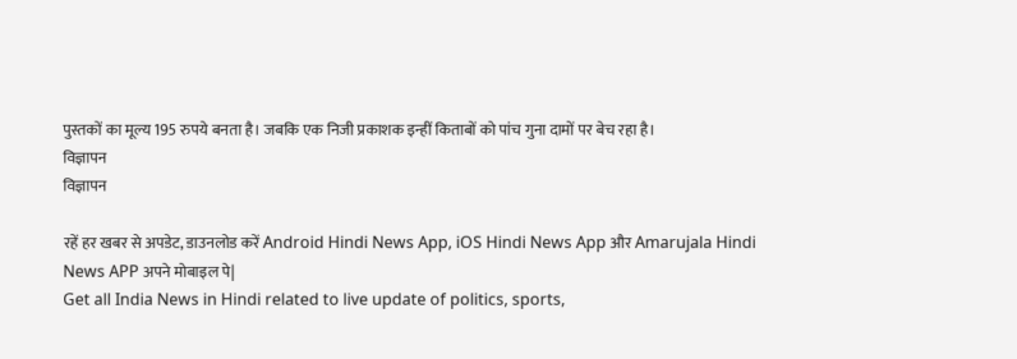पुस्तकों का मूल्य 195 रुपये बनता है। जबकि एक निजी प्रकाशक इन्हीं किताबों को पांच गुना दामों पर बेच रहा है।
विज्ञापन
विज्ञापन

रहें हर खबर से अपडेट, डाउनलोड करें Android Hindi News App, iOS Hindi News App और Amarujala Hindi News APP अपने मोबाइल पे|
Get all India News in Hindi related to live update of politics, sports,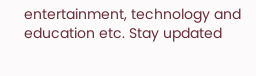entertainment, technology and education etc. Stay updated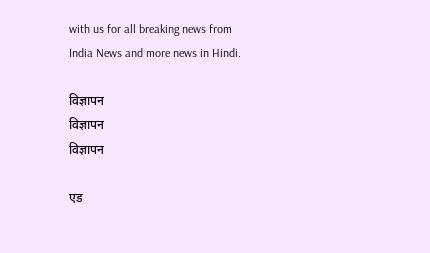with us for all breaking news from India News and more news in Hindi.

विज्ञापन
विज्ञापन
विज्ञापन

एड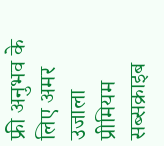फ्री अनुभव के लिए अमर उजाला प्रीमियम सब्सक्राइब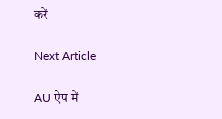करें

Next Article

AU ऐप में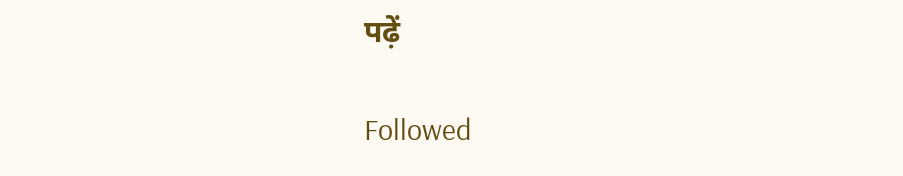पढ़ें

Followed